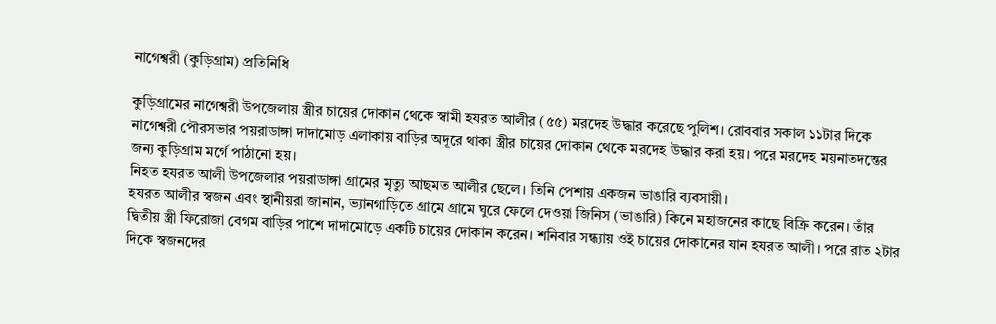নাগেশ্বরী (কুড়িগ্রাম) প্রতিনিধি

কুড়িগ্রামের নাগেশ্বরী উপজেলায় স্ত্রীর চায়ের দোকান থেকে স্বামী হযরত আলীর (৫৫) মরদেহ উদ্ধার করেছে পুলিশ। রোববার সকাল ১১টার দিকে নাগেশ্বরী পৌরসভার পয়রাডাঙ্গা দাদামোড় এলাকায় বাড়ির অদূরে থাকা স্ত্রীর চায়ের দোকান থেকে মরদেহ উদ্ধার করা হয়। পরে মরদেহ ময়নাতদন্তের জন্য কুড়িগ্রাম মর্গে পাঠানো হয়।
নিহত হযরত আলী উপজেলার পয়রাডাঙ্গা গ্রামের মৃত্যু আছমত আলীর ছেলে। তিনি পেশায় একজন ভাঙারি ব্যবসায়ী।
হযরত আলীর স্বজন এবং স্থানীয়রা জানান, ভ্যানগাড়িতে গ্রামে গ্রামে ঘুরে ফেলে দেওয়া জিনিস (ভাঙারি) কিনে মহাজনের কাছে বিক্রি করেন। তাঁর দ্বিতীয় স্ত্রী ফিরোজা বেগম বাড়ির পাশে দাদামোড়ে একটি চায়ের দোকান করেন। শনিবার সন্ধ্যায় ওই চায়ের দোকানের যান হযরত আলী। পরে রাত ২টার দিকে স্বজনদের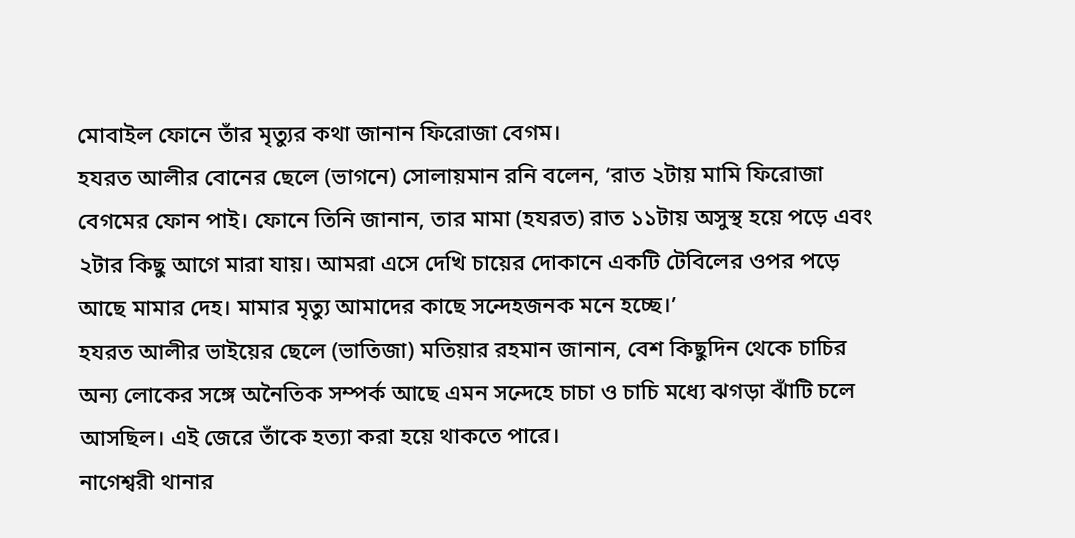মোবাইল ফোনে তাঁর মৃত্যুর কথা জানান ফিরোজা বেগম।
হযরত আলীর বোনের ছেলে (ভাগনে) সোলায়মান রনি বলেন, ‘রাত ২টায় মামি ফিরোজা বেগমের ফোন পাই। ফোনে তিনি জানান, তার মামা (হযরত) রাত ১১টায় অসুস্থ হয়ে পড়ে এবং ২টার কিছু আগে মারা যায়। আমরা এসে দেখি চায়ের দোকানে একটি টেবিলের ওপর পড়ে আছে মামার দেহ। মামার মৃত্যু আমাদের কাছে সন্দেহজনক মনে হচ্ছে।’
হযরত আলীর ভাইয়ের ছেলে (ভাতিজা) মতিয়ার রহমান জানান, বেশ কিছুদিন থেকে চাচির অন্য লোকের সঙ্গে অনৈতিক সম্পর্ক আছে এমন সন্দেহে চাচা ও চাচি মধ্যে ঝগড়া ঝাঁটি চলে আসছিল। এই জেরে তাঁকে হত্যা করা হয়ে থাকতে পারে।
নাগেশ্বরী থানার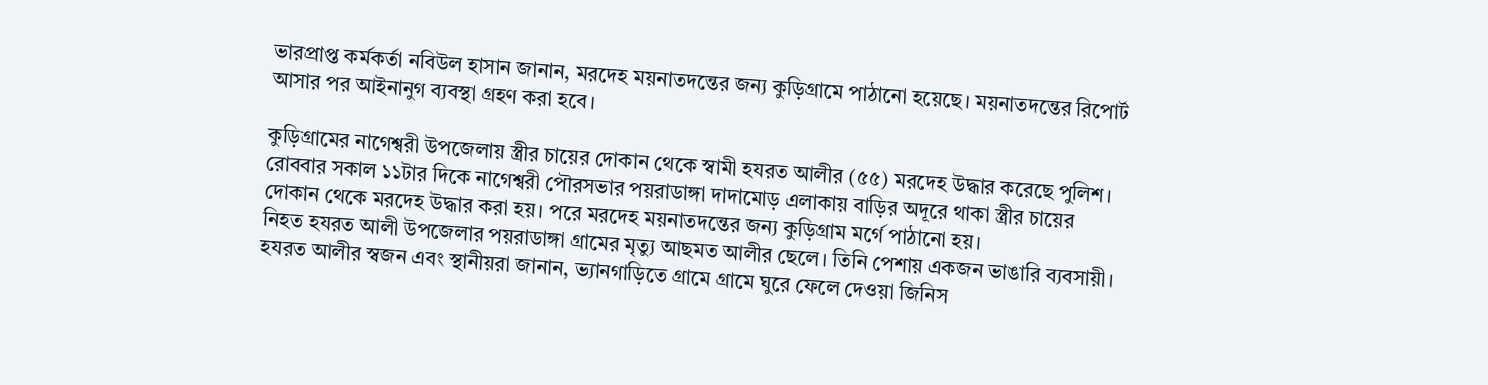ভারপ্রাপ্ত কর্মকর্তা নবিউল হাসান জানান, মরদেহ ময়নাতদন্তের জন্য কুড়িগ্রামে পাঠানো হয়েছে। ময়নাতদন্তের রিপোর্ট আসার পর আইনানুগ ব্যবস্থা গ্রহণ করা হবে।

কুড়িগ্রামের নাগেশ্বরী উপজেলায় স্ত্রীর চায়ের দোকান থেকে স্বামী হযরত আলীর (৫৫) মরদেহ উদ্ধার করেছে পুলিশ। রোববার সকাল ১১টার দিকে নাগেশ্বরী পৌরসভার পয়রাডাঙ্গা দাদামোড় এলাকায় বাড়ির অদূরে থাকা স্ত্রীর চায়ের দোকান থেকে মরদেহ উদ্ধার করা হয়। পরে মরদেহ ময়নাতদন্তের জন্য কুড়িগ্রাম মর্গে পাঠানো হয়।
নিহত হযরত আলী উপজেলার পয়রাডাঙ্গা গ্রামের মৃত্যু আছমত আলীর ছেলে। তিনি পেশায় একজন ভাঙারি ব্যবসায়ী।
হযরত আলীর স্বজন এবং স্থানীয়রা জানান, ভ্যানগাড়িতে গ্রামে গ্রামে ঘুরে ফেলে দেওয়া জিনিস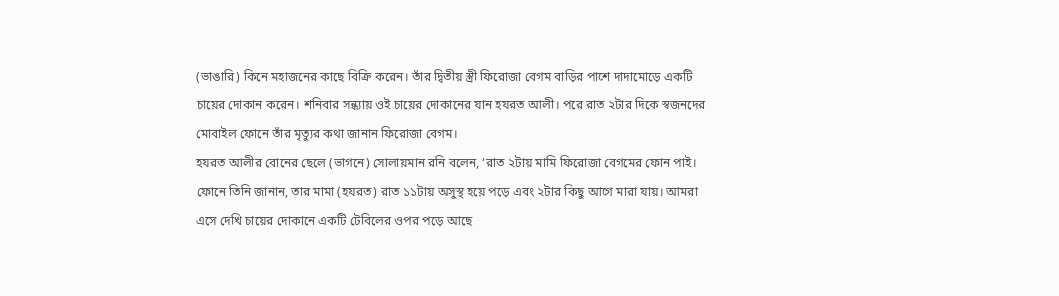(ভাঙারি) কিনে মহাজনের কাছে বিক্রি করেন। তাঁর দ্বিতীয় স্ত্রী ফিরোজা বেগম বাড়ির পাশে দাদামোড়ে একটি চায়ের দোকান করেন। শনিবার সন্ধ্যায় ওই চায়ের দোকানের যান হযরত আলী। পরে রাত ২টার দিকে স্বজনদের মোবাইল ফোনে তাঁর মৃত্যুর কথা জানান ফিরোজা বেগম।
হযরত আলীর বোনের ছেলে (ভাগনে) সোলায়মান রনি বলেন, ‘রাত ২টায় মামি ফিরোজা বেগমের ফোন পাই। ফোনে তিনি জানান, তার মামা (হযরত) রাত ১১টায় অসুস্থ হয়ে পড়ে এবং ২টার কিছু আগে মারা যায়। আমরা এসে দেখি চায়ের দোকানে একটি টেবিলের ওপর পড়ে আছে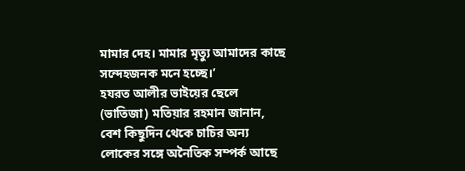মামার দেহ। মামার মৃত্যু আমাদের কাছে সন্দেহজনক মনে হচ্ছে।’
হযরত আলীর ভাইয়ের ছেলে (ভাতিজা) মতিয়ার রহমান জানান, বেশ কিছুদিন থেকে চাচির অন্য লোকের সঙ্গে অনৈতিক সম্পর্ক আছে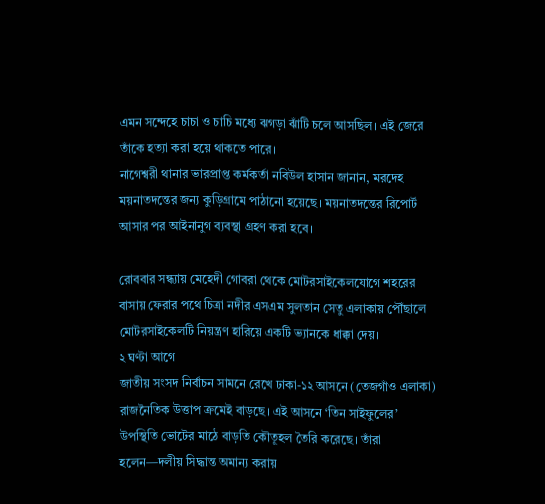এমন সন্দেহে চাচা ও চাচি মধ্যে ঝগড়া ঝাঁটি চলে আসছিল। এই জেরে তাঁকে হত্যা করা হয়ে থাকতে পারে।
নাগেশ্বরী থানার ভারপ্রাপ্ত কর্মকর্তা নবিউল হাসান জানান, মরদেহ ময়নাতদন্তের জন্য কুড়িগ্রামে পাঠানো হয়েছে। ময়নাতদন্তের রিপোর্ট আসার পর আইনানুগ ব্যবস্থা গ্রহণ করা হবে।

রোববার সন্ধ্যায় মেহেদী গোবরা থেকে মোটরসাইকেলযোগে শহরের বাসায় ফেরার পথে চিত্রা নদীর এসএম সুলতান সেতু এলাকায় পৌঁছালে মোটরসাইকেলটি নিয়ন্ত্রণ হারিয়ে একটি ভ্যানকে ধাক্কা দেয়।
২ ঘণ্টা আগে
জাতীয় সংসদ নির্বাচন সামনে রেখে ঢাকা-১২ আসনে (তেজগাঁও এলাকা) রাজনৈতিক উত্তাপ ক্রমেই বাড়ছে। এই আসনে ‘তিন সাইফুলের’ উপস্থিতি ভোটের মাঠে বাড়তি কৌতূহল তৈরি করেছে। তাঁরা হলেন—দলীয় সিদ্ধান্ত অমান্য করায়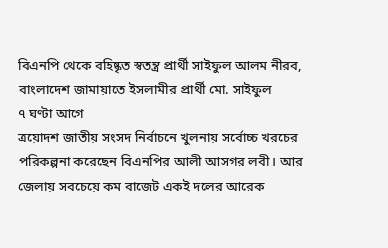বিএনপি থেকে বহিষ্কৃত স্বতন্ত্র প্রার্থী সাইফুল আলম নীরব, বাংলাদেশ জামায়াতে ইসলামীর প্রার্থী মো. সাইফুল
৭ ঘণ্টা আগে
ত্রয়োদশ জাতীয় সংসদ নির্বাচনে খুলনায় সর্বোচ্চ খরচের পরিকল্পনা করেছেন বিএনপির আলী আসগর লবী। আর জেলায় সবচেয়ে কম বাজেট একই দলের আরেক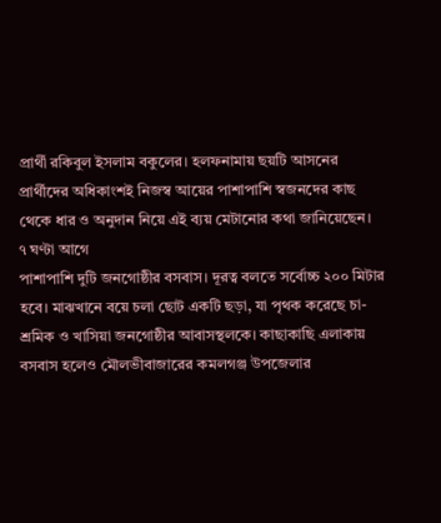প্রার্থী রকিবুল ইসলাম বকুলের। হলফনামায় ছয়টি আসনের প্রার্থীদের অধিকাংশই নিজস্ব আয়ের পাশাপাশি স্বজনদের কাছ থেকে ধার ও অনুদান নিয়ে এই ব্যয় মেটানোর কথা জানিয়েছেন।
৭ ঘণ্টা আগে
পাশাপাশি দুটি জনগোষ্ঠীর বসবাস। দূরত্ব বলতে সর্বোচ্চ ২০০ মিটার হবে। মাঝখানে বয়ে চলা ছোট একটি ছড়া, যা পৃথক করেছে চা-শ্রমিক ও খাসিয়া জনগোষ্ঠীর আবাসস্থলকে। কাছাকাছি এলাকায় বসবাস হলেও মৌলভীবাজারের কমলগঞ্জ উপজেলার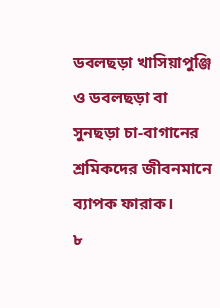ডবলছড়া খাসিয়াপুঞ্জি ও ডবলছড়া বা সুনছড়া চা-বাগানের শ্রমিকদের জীবনমানে ব্যাপক ফারাক।
৮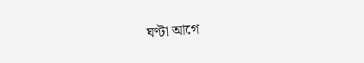ঘণ্টা আগে